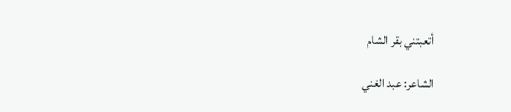أتعبتني بقر الشام

الشاعر: عبد الغني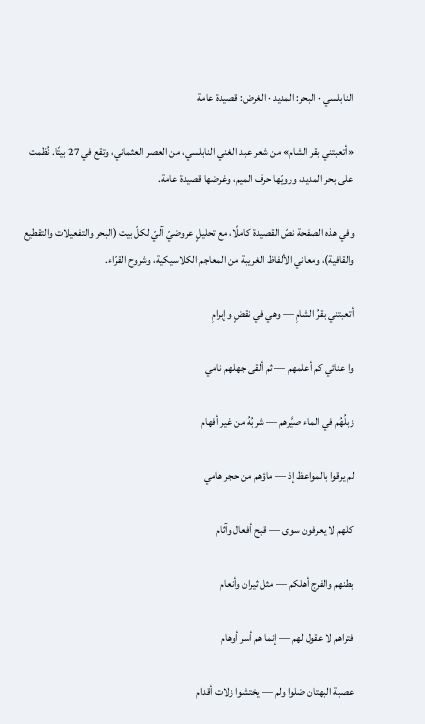النابلسي · البحر: المديد · الغرض: قصيدة عامة

«أتعبتني بقر الشام» من شعر عبد الغني النابلسي، من العصر العثماني، وتقع في 27 بيتًا. نُظمت على بحر المديد، ورويّها حرف الميم، وغرضها قصيدة عامة.

وفي هذه الصفحة نصّ القصيدة كاملًا، مع تحليلٍ عروضيّ آليّ لكلّ بيت (البحر والتفعيلات والتقطيع والقافية)، ومعاني الألفاظ الغريبة من المعاجم الكلاسيكية، وشروح القرّاء.

أتعبتني بقرُ الشامِ — وهي في نقضٍ وإبرامِ

وا عنائي كم أعلمهم — ثم ألقى جهلهم نامي

زبلُهُم في الماء صيَّرهم — شربُهُ من غير أفهام

لم يرقوا بالمواعظ إذ — ماؤهم من حجر هامي

كلهم لا يعرفون سوى — قبح أفعال وآثام

بطنهم والفرج أهلكم — مثل ثيران وأنعام

فتراهم لا عقول لهم — إنما هم أسر أوهام

عصبة البهتان ضلوا ولم — يختشوا زلات أقدام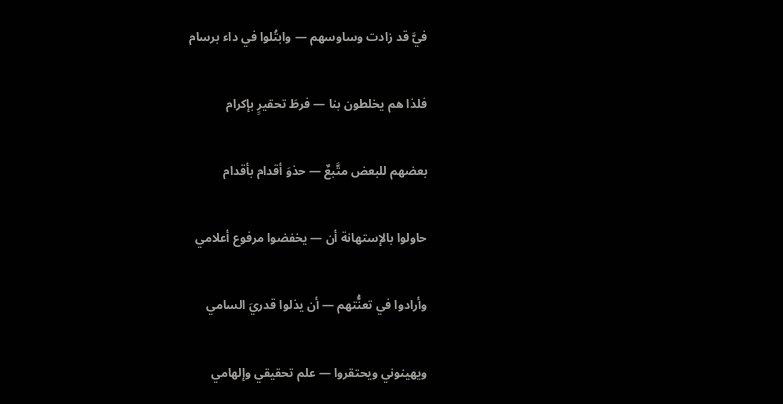فيَّ قد زادت وساوسهم — وابتُلوا في داء برسام

فلذا هم يخلطون بنا — فرطَ تحقيرٍ بإكرام

بعضهم للبعض متَّبعٌ — حذوَ أقدام بأقدام

حاولوا بالإستهانة أن — يخفضوا مرفوع أعلامي

وأرادوا في تعنُّتهم — أن يذلوا قدريَ السامي

ويهينوني ويحتقروا — علم تحقيقي وإلهامي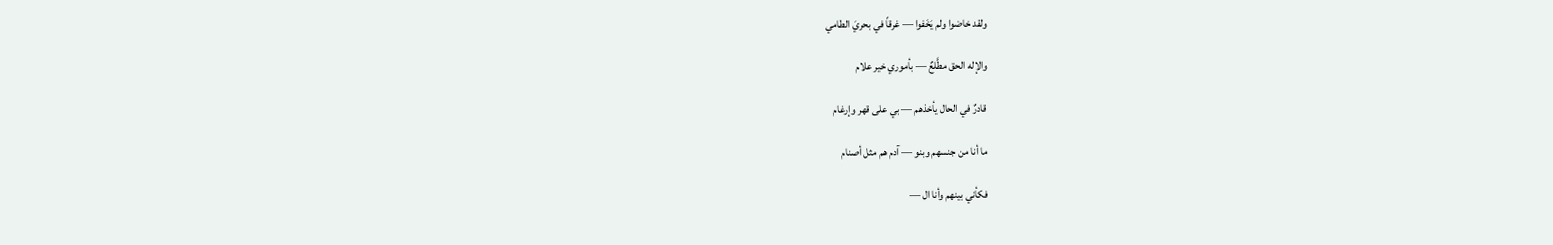ولقد خاضوا ولم يَخَفوا — غرقاً في بحريَ الطامي

والإله الحق مطَّلعٌ — بأموري خير علام

قادرٌ في الحال يأخذهم — بي على قهر وإرغام

ما أنا من جنسهم وبنو — آدم هم مثل أصنام

فكأني بينهم وأنا ال —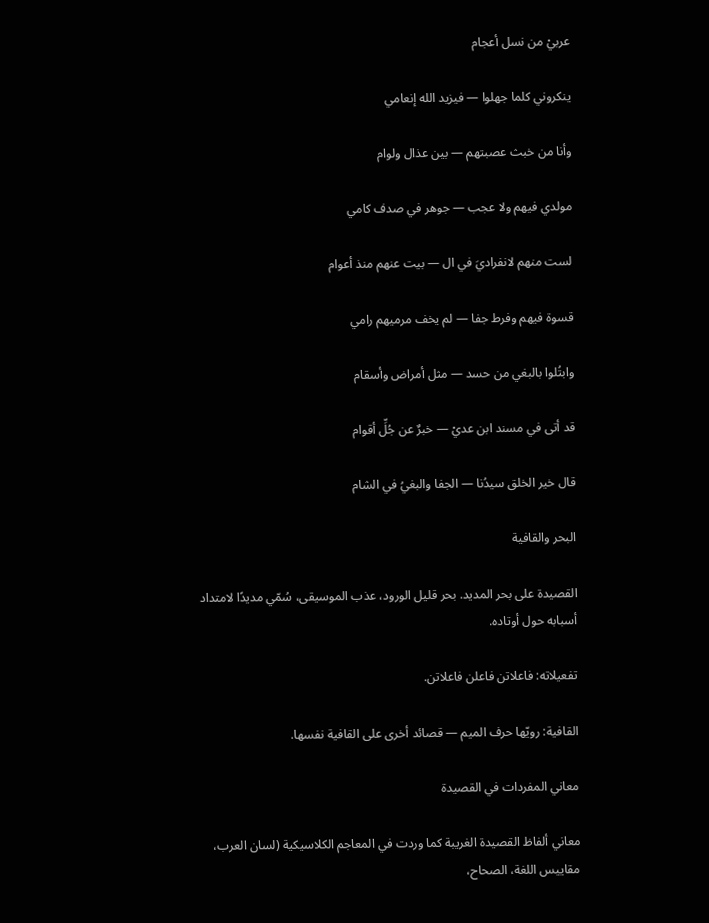عربيْ من نسل أعجام

ينكروني كلما جهلوا — فيزيد الله إنعامي

وأنا من خبث عصبتهم — بين عذال ولوام

مولدي فيهم ولا عجب — جوهر في صدف كامي

لست منهم لانفراديَ في ال — بيت عنهم منذ أعوام

قسوة فيهم وفرط جفا — لم يخف مرميهم رامي

وابتُلوا بالبغي من حسد — مثل أمراض وأسقام

قد أتى في مسند ابن عديْ — خبرٌ عن جُلِّ أقوام

قال خير الخلق سيدُنا — الجفا والبغيُ في الشام

البحر والقافية

القصيدة على بحر المديد. بحر قليل الورود، عذب الموسيقى، سُمّي مديدًا لامتداد أسبابه حول أوتاده.

تفعيلاته: فاعلاتن فاعلن فاعلاتن.

القافية: رويّها حرف الميم — قصائد أخرى على القافية نفسها.

معاني المفردات في القصيدة

معاني ألفاظ القصيدة الغريبة كما وردت في المعاجم الكلاسيكية (لسان العرب، مقاييس اللغة، الصحاح،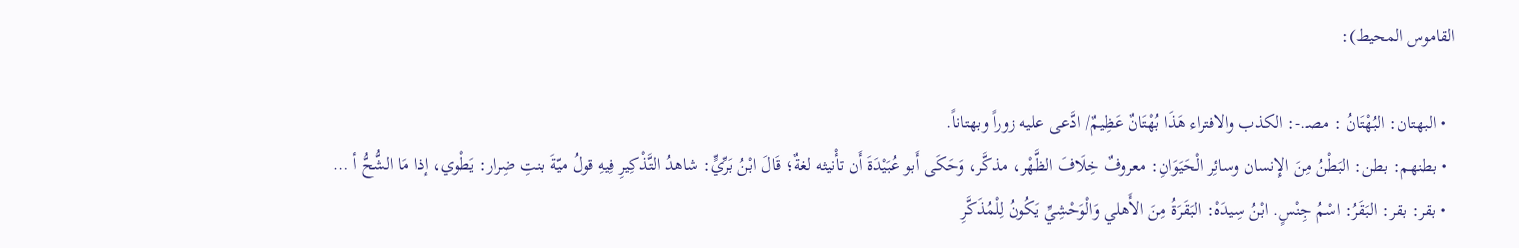القاموس المحيط):

  • البهتان: البُهْتَانُ : مصـ.-: الكذب والافتراء هَذَا بُهْتَانٌ عَظِيمٌ/ ادَّعى عليه زوراً وبهتاناً.
  • بطنهم: بطن: البَطْنُ مِنَ الإِنسان وسائِر الْحَيَوَانِ: معروفٌ خِلَافَ الظَّهْر، مذكَّر، وَحَكَى أَبو عُبَيْدَةَ أَن تأْنيثه لغةٌ؛ قَالَ ابْنُ بَرِّيٍّ: شاهدُ التَّذْكِيرِ فِيهِ قولُ ميّةَ بنتِ ضِرار: يَطْوي، إذا مَا الشُّحُّ أ …
  • بقر: بقر: البَقَرُ: اسْمُ جِنْسٍ. ابْنُ سِيدَهْ: البَقَرَةُ مِنَ الأَهلي وَالْوَحْشِيِّ يَكُونُ لِلْمُذَكَّرِ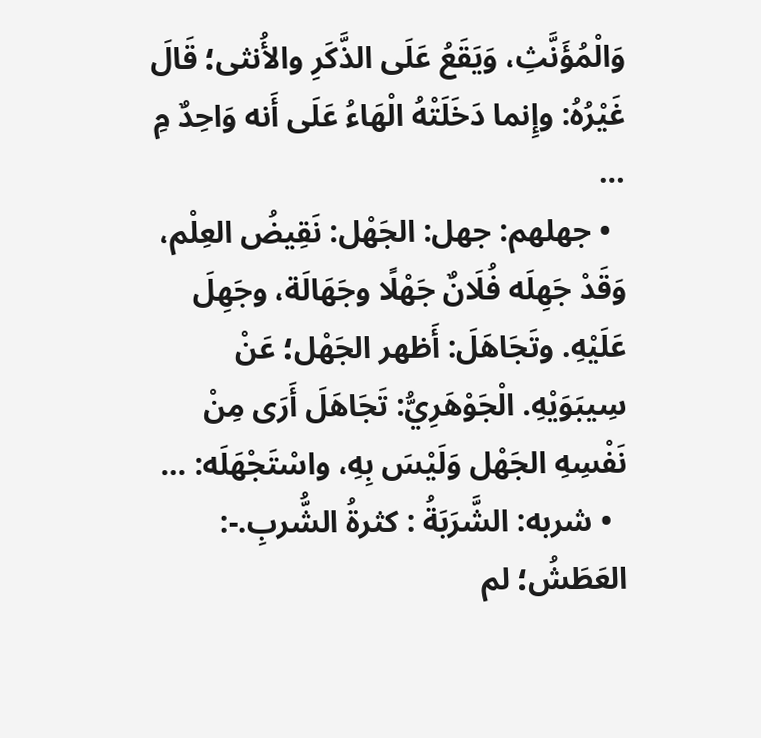وَالْمُؤَنَّثِ، وَيَقَعُ عَلَى الذَّكَرِ والأُنثى؛ قَالَ غَيْرُهُ: وإِنما دَخَلَتْهُ الْهَاءُ عَلَى أَنه وَاحِدٌ مِ …
  • جهلهم: جهل: الجَهْل: نَقِيضُ العِلْم، وَقَدْ جَهِلَه فُلَانٌ جَهْلًا وجَهَالَة، وجَهِلَ عَلَيْهِ. وتَجَاهَلَ: أَظهر الجَهْل؛ عَنْ سِيبَوَيْهِ. الْجَوْهَرِيُّ: تَجَاهَلَ أَرَى مِنْ نَفْسِهِ الجَهْل وَلَيْسَ بِهِ، واسْتَجْهَلَه: …
  • شربه: الشَّرَبَةُ : كثرةُ الشُّربِ.-: العَطَشُ؛ لم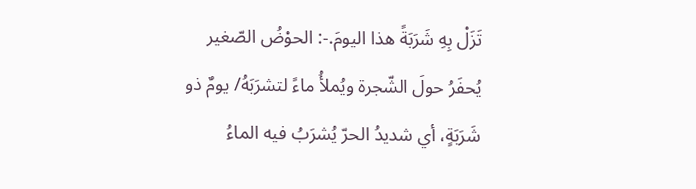تَزَلْ بِهِ شَرَبَةً هذا اليومَ.-: الحوْضُ الصّغير يُحفَرُ حولَ الشّجرة ويُملأُ ماءً لتشرَبَهُ/ يومٌ ذو شَرَبَةٍ، أي شديدُ الحرّ يُشرَبُ فيه الماءُ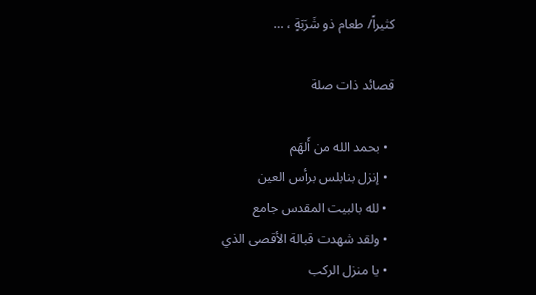كثيراً/ طعام ذو شَرَبَةٍ ، …

قصائد ذات صلة

  • بحمد الله من أَلهَم
  • إنزل بنابلس برأس العين
  • لله بالبيت المقدس جامع
  • ولقد شهدت قبالة الأقصى الذي
  • يا منزل الركب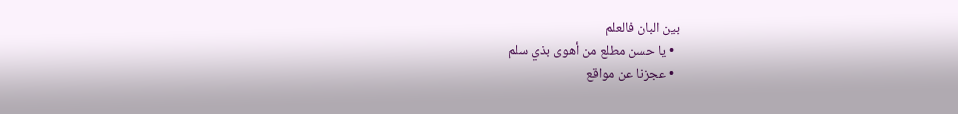بين البان فالعلم
  • يا حسن مطلع من أهوى بذي سلم
  • عجزنا عن مواقع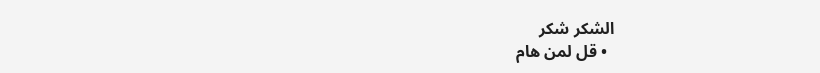الشكر شكر
  • قل لمن هام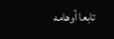تابعا أوهامه